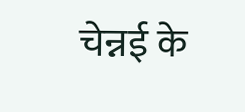चेन्नई के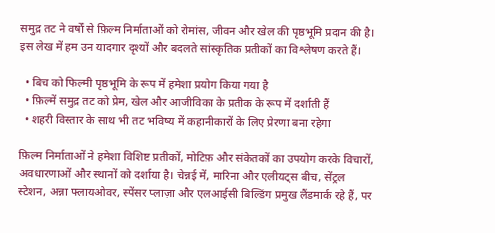समुद्र तट ने वर्षों से फ़िल्म निर्माताओं को रोमांस, जीवन और खेल की पृष्ठभूमि प्रदान की है। इस लेख में हम उन यादगार दृश्यों और बदलते सांस्कृतिक प्रतीकों का विश्लेषण करते हैं।

  • बिच को फिल्मी पृष्ठभूमि के रूप में हमेशा प्रयोग किया गया है
  • फ़िल्में समुद्र तट को प्रेम, खेल और आजीविका के प्रतीक के रूप में दर्शाती हैं
  • शहरी विस्तार के साथ भी तट भविष्य में कहानीकारों के लिए प्रेरणा बना रहेगा

फ़िल्म निर्माताओं ने हमेशा विशिष्ट प्रतीकों, मोटिफ़ और संकेतकों का उपयोग करके विचारों, अवधारणाओं और स्थानों को दर्शाया है। चेन्नई में, मारिना और एलीयट्स बीच, सेंट्रल स्टेशन, अन्ना फ्लायओवर, स्पेंसर प्लाज़ा और एलआईसी बिल्डिंग प्रमुख लैंडमार्क रहे हैं, पर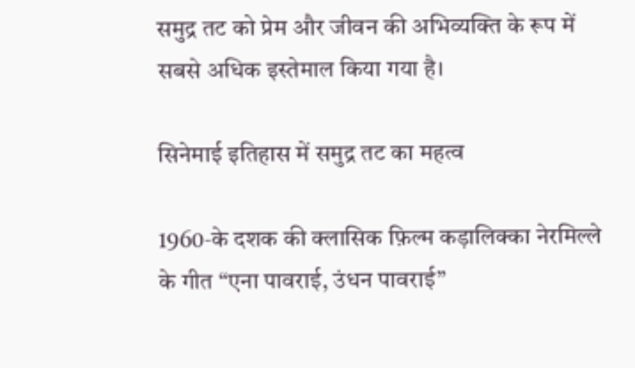समुद्र तट को प्रेम और जीवन की अभिव्यक्ति के रूप में सबसे अधिक इस्तेमाल किया गया है।

सिनेमाई इतिहास में समुद्र तट का महत्व

1960‑के दशक की क्लासिक फ़िल्म कड़ालिक्का नेरमिल्ले के गीत “एना पावराई, उंधन पावराई”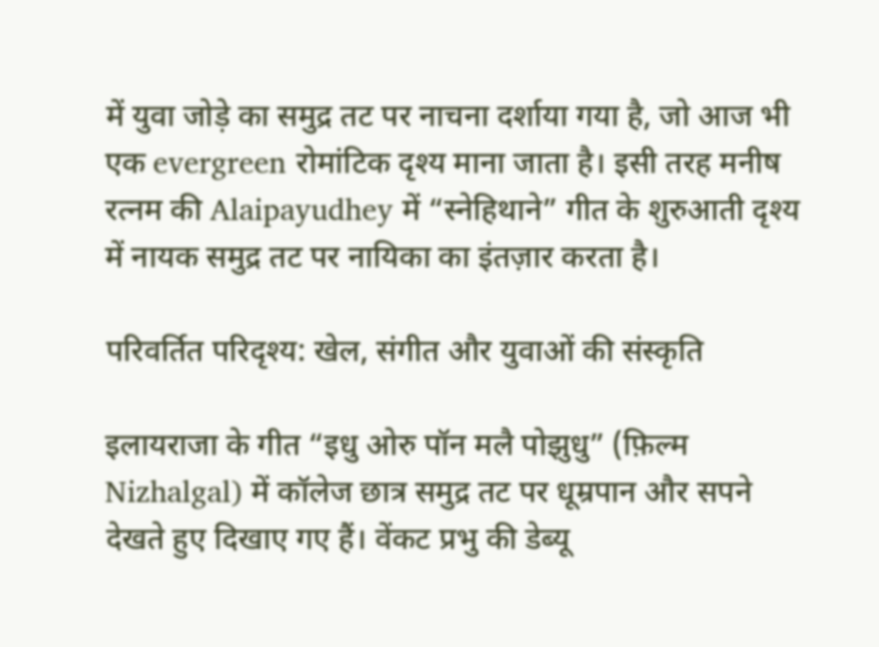में युवा जोड़े का समुद्र तट पर नाचना दर्शाया गया है, जो आज भी एक evergreen रोमांटिक दृश्य माना जाता है। इसी तरह मनीष रत्नम की Alaipayudhey में “स्नेहिथाने” गीत के शुरुआती दृश्य में नायक समुद्र तट पर नायिका का इंतज़ार करता है।

परिवर्तित परिदृश्य: खेल, संगीत और युवाओं की संस्कृति

इलायराजा के गीत “इधु ओरु पॉन मलै पोझुधु” (फ़िल्म Nizhalgal) में कॉलेज छात्र समुद्र तट पर धूम्रपान और सपने देखते हुए दिखाए गए हैं। वेंकट प्रभु की डेब्यू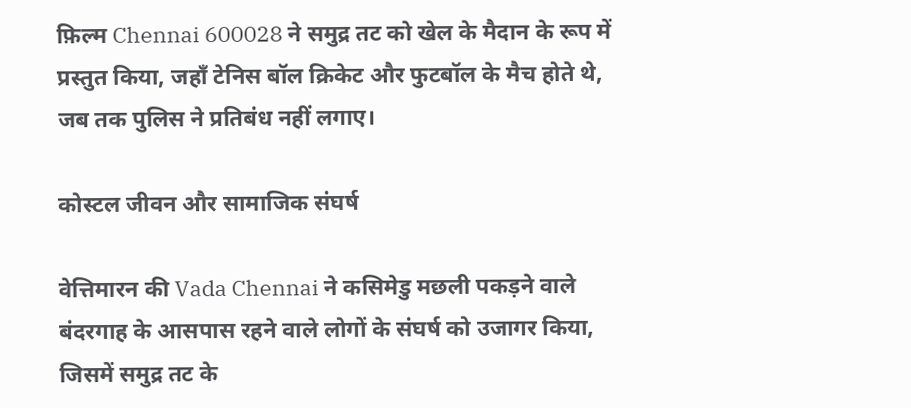फ़िल्म Chennai 600028 ने समुद्र तट को खेल के मैदान के रूप में प्रस्तुत किया, जहाँ टेनिस बॉल क्रिकेट और फुटबॉल के मैच होते थे, जब तक पुलिस ने प्रतिबंध नहीं लगाए।

कोस्टल जीवन और सामाजिक संघर्ष

वेत्तिमारन की Vada Chennai ने कसिमेडु मछली पकड़ने वाले बंदरगाह के आसपास रहने वाले लोगों के संघर्ष को उजागर किया, जिसमें समुद्र तट के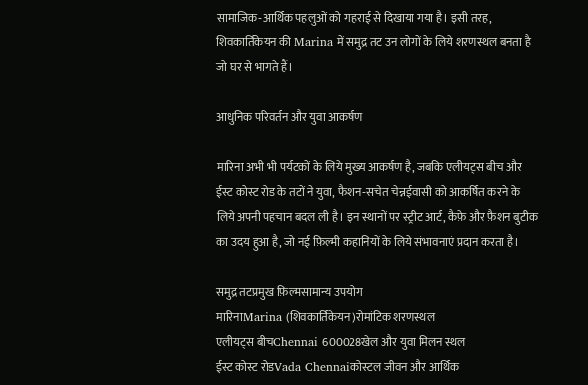सामाजिक‑आर्थिक पहलुओं को गहराई से दिखाया गया है। इसी तरह, शिवकार्तिकेयन की Marina में समुद्र तट उन लोगों के लिये शरणस्थल बनता है जो घर से भागते हैं।

आधुनिक परिवर्तन और युवा आकर्षण

मारिना अभी भी पर्यटकों के लिये मुख्य आकर्षण है, जबकि एलीयट्स बीच और ईस्ट कोस्ट रोड के तटों ने युवा, फैशन‑सचेत चेन्नईवासी को आकर्षित करने के लिये अपनी पहचान बदल ली है। इन स्थानों पर स्ट्रीट आर्ट, कैफ़े और फ़ैशन बुटीक का उदय हुआ है, जो नई फ़िल्मी कहानियों के लिये संभावनाएं प्रदान करता है।

समुद्र तटप्रमुख फ़िल्मसामान्य उपयोग
मारिनाMarina (शिवकार्तिकेयन)रोमांटिक शरणस्थल
एलीयट्स बीचChennai 600028खेल और युवा मिलन स्थल
ईस्ट कोस्ट रोडVada Chennaiकोस्टल जीवन और आर्थिक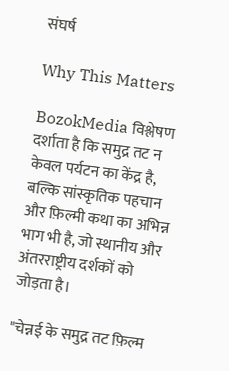संघर्ष

Why This Matters

BozokMedia विश्लेषण दर्शाता है कि समुद्र तट न केवल पर्यटन का केंद्र है, बल्कि सांस्कृतिक पहचान और फ़िल्मी कथा का अभिन्न भाग भी है, जो स्थानीय और अंतरराष्ट्रीय दर्शकों को जोड़ता है।

"चेन्नई के समुद्र तट फ़िल्म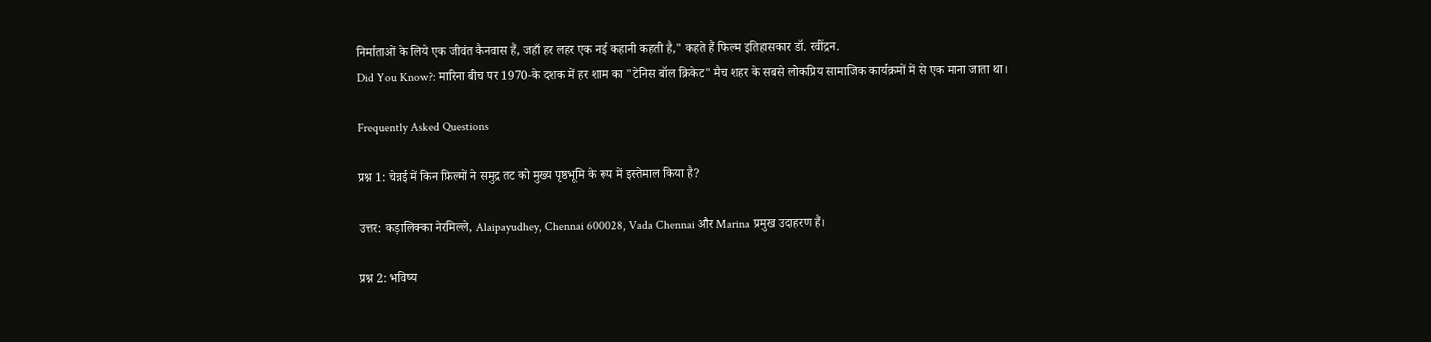निर्माताओं के लिये एक जीवंत कैनवास हैं, जहाँ हर लहर एक नई कहानी कहती है," कहते हैं फिल्म इतिहासकार डॉ. रवींद्रन.
Did You Know?: मारिना बीच पर 1970‑के दशक में हर शाम का "टेनिस बॉल क्रिकेट" मैच शहर के सबसे लोकप्रिय सामाजिक कार्यक्रमों में से एक माना जाता था।

Frequently Asked Questions

प्रश्न 1: चेन्नई में किन फ़िल्मों ने समुद्र तट को मुख्य पृष्ठभूमि के रूप में इस्तेमाल किया है?

उत्तर: कड़ालिक्का नेरमिल्ले, Alaipayudhey, Chennai 600028, Vada Chennai और Marina प्रमुख उदाहरण हैं।

प्रश्न 2: भविष्य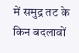में समुद्र तट के किन बदलावों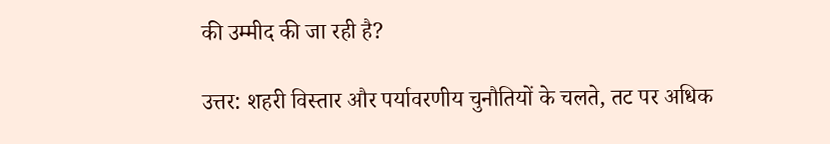की उम्मीद की जा रही है?

उत्तर: शहरी विस्तार और पर्यावरणीय चुनौतियों के चलते, तट पर अधिक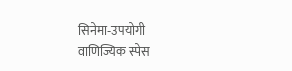सिनेमा‑उपयोगी वाणिज्यिक स्पेस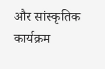और सांस्कृतिक कार्यक्रम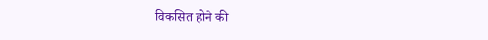विकसित होने की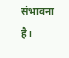संभावना है।